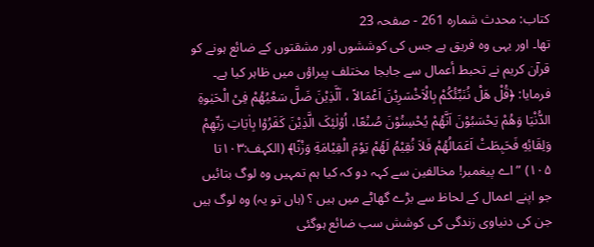کتاب: محدث شمارہ 261 - صفحہ 23
تھا۔ اور یہی وہ فریق ہے جس کی کوششوں اور مشقتوں کے ضائع ہونے کو قرآن کریم نے تحبط أعمال سے جابجا مختلف پیراؤں میں ظاہر کیا ہے۔ فرمایا: ﴿قُلْ هَلْ نُنَبِّئُکُمْ بِالْاَخْسَرِيْنَ اَعْمَالاً ، اَلَّذِيْنَ ضَلَّ سَعْيُهُمْ فِیْ الْحَيٰوةِ الدُّنْيَا وَهُمْ يَحْسَبُوْنَ اَنَّهُمْ يُحْسِنُوْنَ صُنْعًا، اُوْلٰئِکَ الَّذِيْنَ کَفَرُوْا بِاٰيَاتِ رَبِّهِمْ وَلِقَائِهِ فَحَبِطَتْ اَعَمَالُهُمْ فَلاَ نُقِيْمُ لَهُمْ يَوْمَ الْقِيْامَةِ وَزْنًا﴾ (الکہف:۱۰۳تا ۱۰۵) ”اے پیغمبر! مخالفین سے کہہ دو کہ کیا ہم تمہیں وہ لوگ بتائیں جو اپنے اعمال کے لحاظ سے بڑے گھاٹے میں ہیں ؟ (ہاں تو یہ) وہ لوگ ہیں جن کی دنیاوی زندگی کی کوشش سب ضائع ہوگئی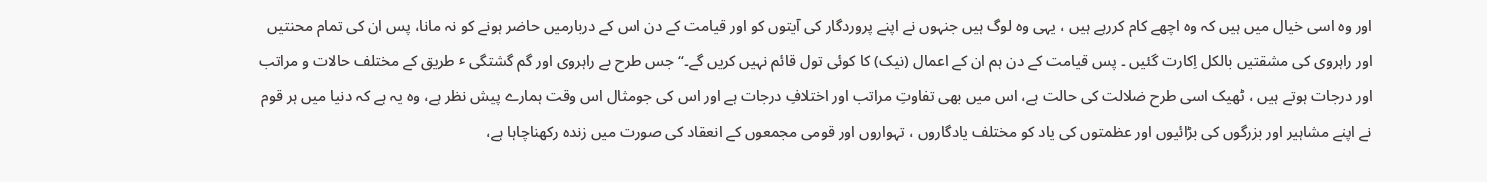اور وہ اسی خیال میں ہیں کہ وہ اچھے کام کررہے ہیں ، یہی وہ لوگ ہیں جنہوں نے اپنے پروردگار کی آیتوں کو اور قیامت کے دن اس کے دربارمیں حاضر ہونے کو نہ مانا، پس ان کی تمام محنتیں اور راہروی کی مشقتیں بالکل اِکارت گئیں ۔ پس قیامت کے دن ہم ان کے اعمال (نیک) کا کوئی تول قائم نہیں کریں گے۔“ جس طرح بے راہروی اور گم گشتگی ٴ طریق کے مختلف حالات و مراتب اور درجات ہوتے ہیں ، ٹھیک اسی طرح ضلالت کی حالت ہے، اس میں بھی تفاوتِ مراتب اور اختلافِ درجات ہے اور اس کی جومثال اس وقت ہمارے پیش نظر ہے، وہ یہ ہے کہ دنیا میں ہر قوم نے اپنے مشاہیر اور بزرگوں کی بڑائیوں اور عظمتوں کی یاد کو مختلف یادگاروں ، تہواروں اور قومی مجمعوں کے انعقاد کی صورت میں زندہ رکھناچاہا ہے،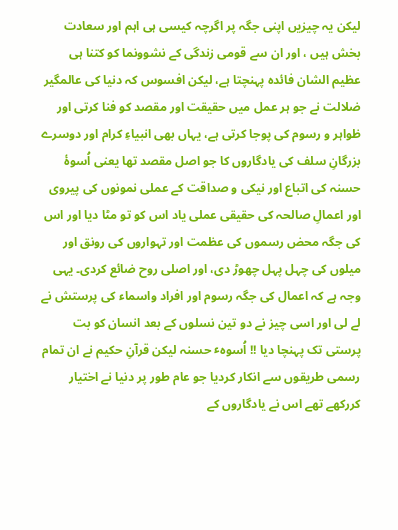لیکن یہ چیزیں اپنی جگہ پر اگرچہ کیسی ہی اہم اور سعادت بخش ہیں ، اور ان سے قومی زندگی کے نشوونما کو کتنا ہی عظیم الشان فائدہ پہنچتا ہے، لیکن افسوس کہ دنیا کی عالمگیر ضلالت نے جو ہر عمل میں حقیقت اور مقصد کو فنا کرتی اور ظواہر و رسوم کی پوجا کرتی ہے، یہاں بھی انبیاءِ کرام اور دوسرے بزرگانِ سلف کی یادگاروں کا جو اصل مقصد تھا یعنی اُسوۂ حسنہ کی اتباع اور نیکی و صداقت کے عملی نمونوں کی پیروی اور اعمالِ صالحہ کی حقیقی عملی یاد اس کو تو مٹا دیا اور اس کی جگہ محض رسموں کی عظمت اور تہواروں کی رونق اور میلوں کی چہل پہل چھوڑ دی، اور اصلی روح ضائع کردی۔ یہی وجہ ہے کہ اعمال کی جگہ رسوم اور افراد واسماء کی پرستش نے لے لی اور اسی چیز نے دو تین نسلوں کے بعد انسان کو بت پرستی تک پہنچا دیا !! اُسوہٴ حسنہ لیکن قرآنِ حکیم نے ان تمام رسمی طریقوں سے انکار کردیا جو عام طور پر دنیا نے اختیار کررکھے تھے اس نے یادگاروں کے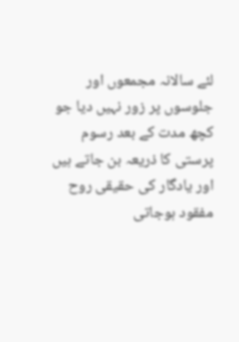لئے سالانہ مجمعوں اور جلوسوں پر زور نہیں دیا جو کچھ مدت کے بعد رسوم پرستی کا ذریعہ بن جاتے ہیں اور یادگار کی حقیقی روح مفقود ہوجاتی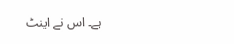ہے۔ اس نے اینٹ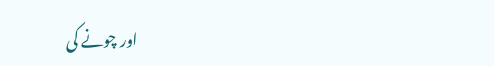اور چونے کی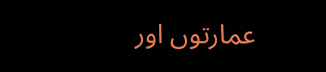عمارتوں اور